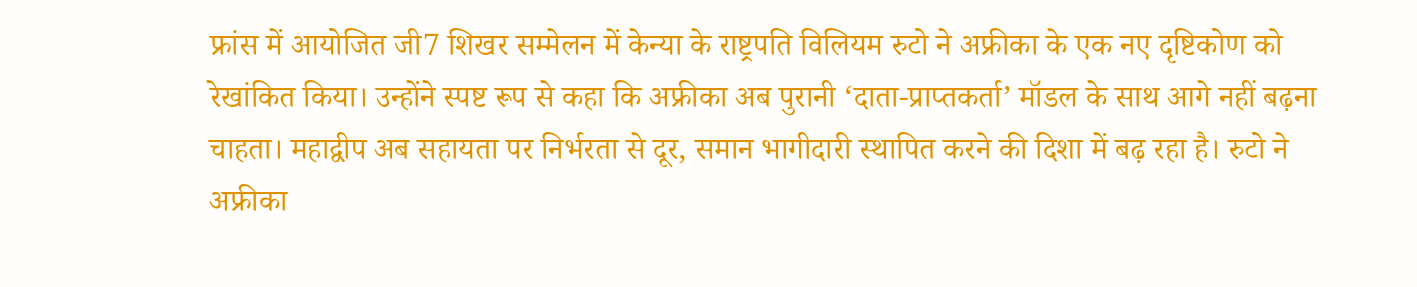फ्रांस में आयोजित जी7 शिखर सम्मेलन में केन्या के राष्ट्रपति विलियम रुटो ने अफ्रीका के एक नए दृष्टिकोण को रेखांकित किया। उन्होंने स्पष्ट रूप से कहा कि अफ्रीका अब पुरानी ‘दाता-प्राप्तकर्ता’ मॉडल के साथ आगे नहीं बढ़ना चाहता। महाद्वीप अब सहायता पर निर्भरता से दूर, समान भागीदारी स्थापित करने की दिशा में बढ़ रहा है। रुटो ने अफ्रीका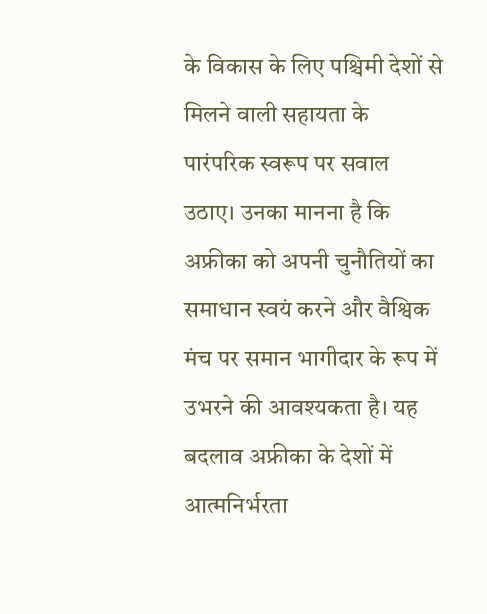के विकास के लिए पश्चिमी देशों से मिलने वाली सहायता के पारंपरिक स्वरूप पर सवाल उठाए। उनका मानना है कि अफ्रीका को अपनी चुनौतियों का समाधान स्वयं करने और वैश्विक मंच पर समान भागीदार के रूप में उभरने की आवश्यकता है। यह बदलाव अफ्रीका के देशों में आत्मनिर्भरता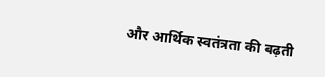और आर्थिक स्वतंत्रता की बढ़ती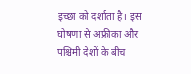इच्छा को दर्शाता है। इस घोषणा से अफ्रीका और पश्चिमी देशों के बीच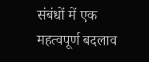संबंधों में एक महत्वपूर्ण बदलाव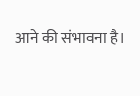आने की संभावना है।